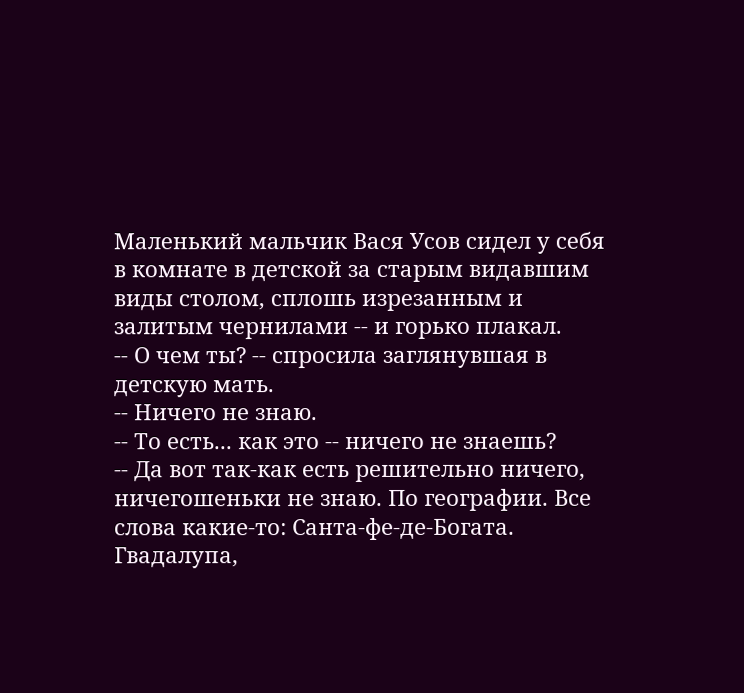Маленький мальчик Вася Усов сидел у себя в комнате в детской за старым видавшим виды столом, сплошь изрезанным и залитым чернилами -- и горько плакал.
-- О чем ты? -- спросила заглянувшая в детскую мать.
-- Ничего не знаю.
-- То есть... как это -- ничего не знаешь?
-- Да вот так-как есть решительно ничего, ничегошеньки не знаю. По географии. Все слова какие-то: Санта-фе-де-Богата. Гвадалупа,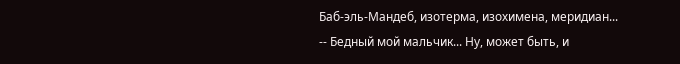Баб-эль-Мандеб, изотерма, изохимена, меридиан...
-- Бедный мой мальчик... Ну, может быть, и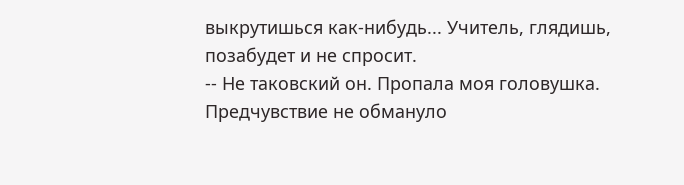выкрутишься как-нибудь... Учитель, глядишь, позабудет и не спросит.
-- Не таковский он. Пропала моя головушка.
Предчувствие не обмануло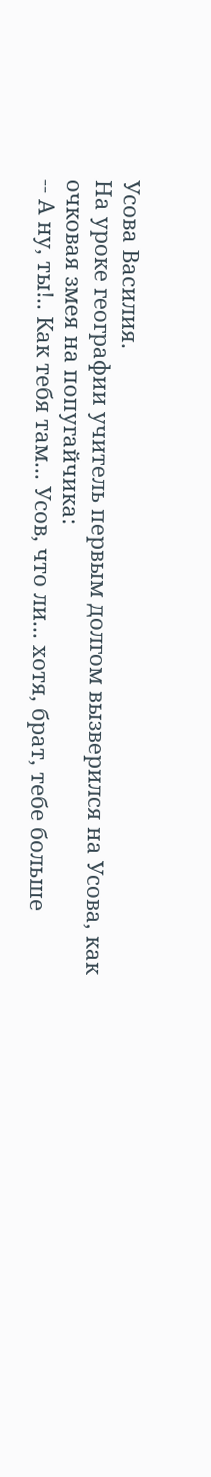Усова Василия.
На уроке географии учитель первым долгом вызверился на Усова, как очковая змея на попугайчика:
-- А ну, ты!.. Как тебя там... Усов, что ли... хотя, брат, тебе больше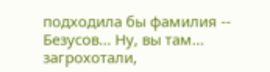подходила бы фамилия -- Безусов... Ну, вы там... загрохотали,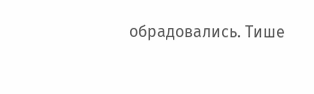обрадовались. Тише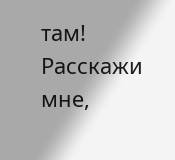там! Расскажи мне,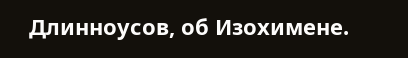Длинноусов, об Изохимене.